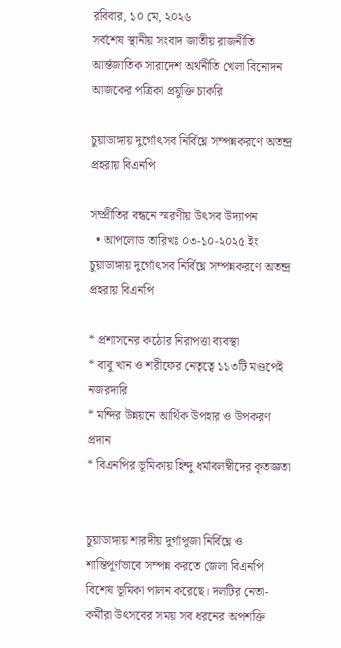রবিবার, ১০ মে, ২০২৬
সর্বশেষ স্থানীয় সংবাদ জাতীয় রাজনীতি আর্ন্তজাতিক সারাদেশ অর্থনীতি খেলা বিনোদন আজকের পত্রিকা প্রযুক্তি চাকরি

চুয়াডাঙ্গায় দুর্গোৎসব নির্বিঘ্নে সম্পন্নকরণে অতন্দ্র প্রহরায় বিএনপি

সম্প্রীতির বন্ধনে স্মরণীয় উৎসব উদ্যাপন
  • আপলোড তারিখঃ ০৩-১০-২০২৫ ইং
চুয়াডাঙ্গায় দুর্গোৎসব নির্বিঘ্নে সম্পন্নকরণে অতন্দ্র প্রহরায় বিএনপি

* প্রশাসনের কঠোর নিরাপত্তা ব্যবস্থা
* বাবু খান ও শরীফের নেতৃত্বে ১১৩টি মণ্ডপেই নজরদারি
* মন্দির উন্নয়নে আর্থিক উপহার ও উপকরণ প্রদান
* বিএনপির ভূমিকায় হিন্দু ধর্মাবলম্বীদের কৃতজ্ঞতা


চুয়াডাঙ্গায় শারদীয় দুর্গাপূজা নির্বিঘ্নে ও শান্তিপূর্ণভাবে সম্পন্ন করতে জেলা বিএনপি বিশেষ ভূমিকা পালন করেছে। দলটির নেতা-কর্মীরা উৎসবের সময় সব ধরনের অপশক্তি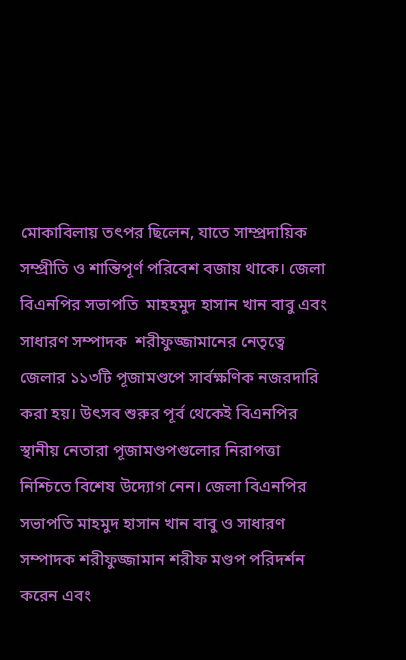মোকাবিলায় তৎপর ছিলেন, যাতে সাম্প্রদায়িক সম্প্রীতি ও শান্তিপূর্ণ পরিবেশ বজায় থাকে। জেলা বিএনপির সভাপতি  মাহহমুদ হাসান খান বাবু এবং সাধারণ সম্পাদক  শরীফুজ্জামানের নেতৃত্বে জেলার ১১৩টি পূজামণ্ডপে সার্বক্ষণিক নজরদারি করা হয়। উৎসব শুরুর পূর্ব থেকেই বিএনপির স্থানীয় নেতারা পূজামণ্ডপগুলোর নিরাপত্তা নিশ্চিতে বিশেষ উদ্যোগ নেন। জেলা বিএনপির সভাপতি মাহমুদ হাসান খান বাবু ও সাধারণ সম্পাদক শরীফুজ্জামান শরীফ মণ্ডপ পরিদর্শন করেন এবং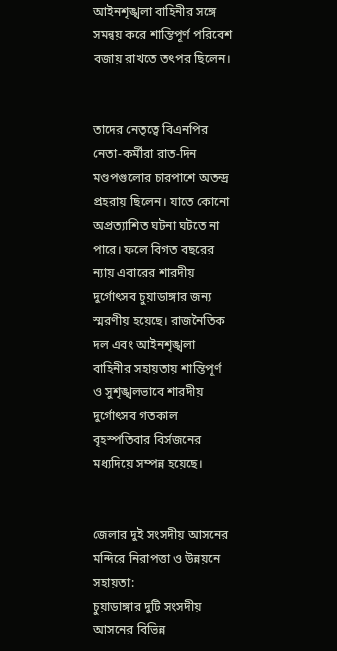আইনশৃঙ্খলা বাহিনীর সঙ্গে সমন্বয় করে শান্তিপূর্ণ পরিবেশ বজায় রাখতে তৎপর ছিলেন।


তাদের নেতৃত্বে বিএনপির নেতা-কর্মীরা রাত-দিন মণ্ডপগুলোর চারপাশে অতন্দ্র প্রহরায় ছিলেন। যাতে কোনো অপ্রত্যাশিত ঘটনা ঘটতে না পারে। ফলে বিগত বছরের ন্যায় এবারের শারদীয় দুর্গোৎসব চুয়াডাঙ্গার জন্য স্মরণীয় হয়েছে। রাজনৈতিক দল এবং আইনশৃঙ্খলা বাহিনীর সহায়তায় শান্তিপূর্ণ ও সুশৃঙ্খলভাবে শারদীয় দুর্গোৎসব গতকাল বৃহস্পতিবার বির্সজনের মধ্যদিয়ে সম্পন্ন হয়েছে।


জেলার দুই সংসদীয় আসনের মন্দিরে নিরাপত্তা ও উন্নয়নে সহায়তা:
চুয়াডাঙ্গার দুটি সংসদীয় আসনের বিভিন্ন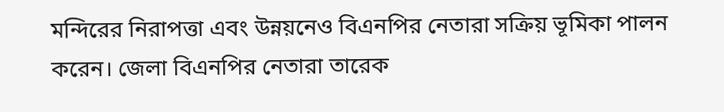মন্দিরের নিরাপত্তা এবং উন্নয়নেও বিএনপির নেতারা সক্রিয় ভূমিকা পালন করেন। জেলা বিএনপির নেতারা তারেক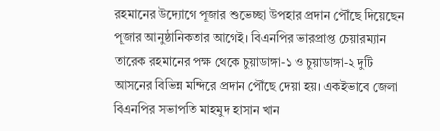রহমানের উদ্যোগে পূজার শুভেচ্ছা উপহার প্রদান পৌঁছে দিয়েছেন পূজার আনুষ্ঠানিকতার আগেই। বিএনপির ভারপ্রাপ্ত চেয়ারম্যান তারেক রহমানের পক্ষ থেকে চুয়াডাঙ্গা-১ ও চুয়াডাঙ্গা-২ দুটি আসনের বিভিন্ন মন্দিরে প্রদান পৌঁছে দেয়া হয়। একইভাবে জেলা বিএনপির সভাপতি মাহমুদ হাসান খান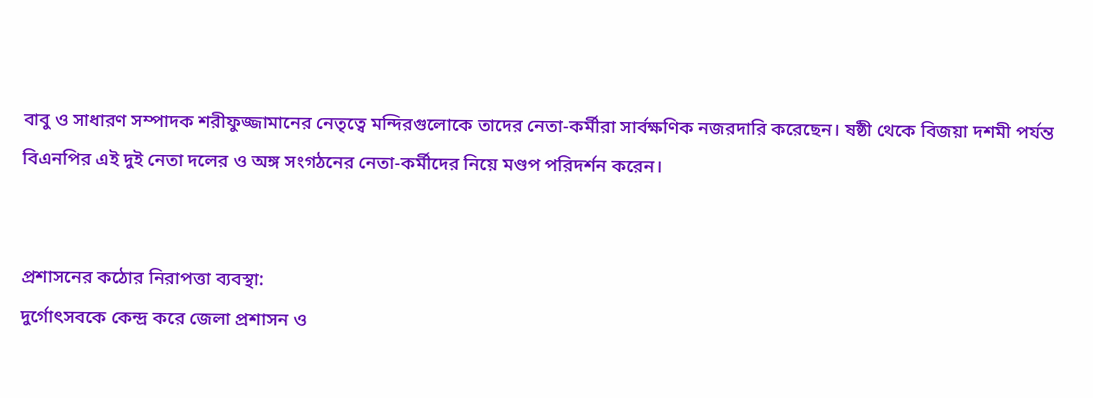বাবু ও সাধারণ সম্পাদক শরীফুজ্জামানের নেতৃত্বে মন্দিরগুলোকে তাদের নেতা-কর্মীরা সার্বক্ষণিক নজরদারি করেছেন। ষষ্ঠী থেকে বিজয়া দশমী পর্যন্ত বিএনপির এই দুই নেতা দলের ও অঙ্গ সংগঠনের নেতা-কর্মীদের নিয়ে মণ্ডপ পরিদর্শন করেন।


প্রশাসনের কঠোর নিরাপত্তা ব্যবস্থা:
দুর্গোৎসবকে কেন্দ্র করে জেলা প্রশাসন ও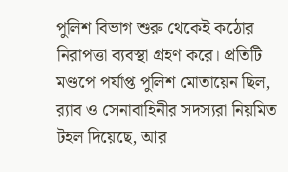পুলিশ বিভাগ শুরু থেকেই কঠোর নিরাপত্তা ব্যবস্থা গ্রহণ করে। প্রতিটি মণ্ডপে পর্যাপ্ত পুলিশ মোতায়েন ছিল, র‌্যাব ও সেনাবাহিনীর সদস্যরা নিয়মিত টহল দিয়েছে, আর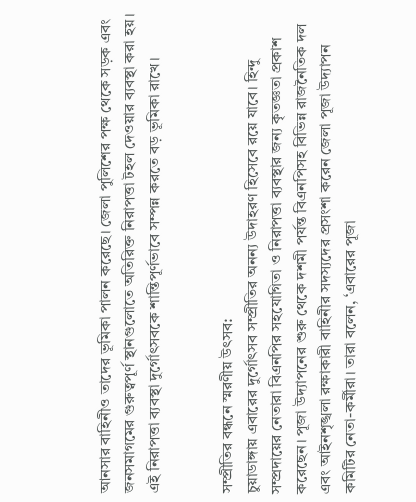আনসার বাহিনীও তাদের ভূমিকা পালন করেছে। জেলা পুলিশের পক্ষ থেকে সড়ক এবং জনসমাগমের গুরুত্বপূর্ণ স্থানগুলোতে অতিরিক্ত নিরাপত্তা টহল দেওয়ার ব্যবস্থা করা হয়। এই নিরাপত্তা ব্যবস্থা দুর্গোৎসবকে শান্তিপূর্ণভাবে সম্পন্ন করতে বড় ভূমিকা রাখে।


সম্প্রীতির বন্ধনে স্মরণীয় উৎসব:
চুয়াডাঙ্গায় এবারের দুর্গোৎসব সম্প্রীতির অনন্য উদাহরণ হিসেবে রয়ে যাবে। হিন্দু সম্প্রদায়ের নেতারা বিএনপির সহযোগিতা ও নিরাপত্তা ব্যবস্থার জন্য কৃতজ্ঞতা প্রকাশ করেছেন। পূজা উদ্যাপনের শুরু থেকে দশমী পর্যন্ত বিএনপিসহ বিভিন্ন রাজনৈতিক দল এবং আইনশৃঙ্খলা রক্ষাকারী বাহিনীর সদস্যদের প্রসংশা করেন জেলা পূজা উদ্যাপন কমিটির নেতা-কর্মীরা। তারা বলেন, ‘এবারের পূজা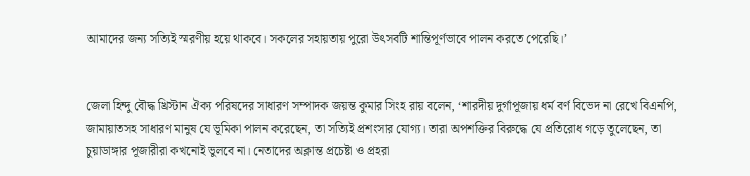আমাদের জন্য সত্যিই স্মরণীয় হয়ে থাকবে। সকলের সহায়তায় পুরো উৎসবটি শান্তিপূর্ণভাবে পালন করতে পেরেছি।’


জেলা হিন্দু বৌদ্ধ খ্রিস্টান ঐক্য পরিষদের সাধারণ সম্পাদক জয়ন্ত কুমার সিংহ রায় বলেন, ‘শারদীয় দুর্গাপূজায় ধর্ম বর্ণ বিভেদ না রেখে বিএনপি, জামায়াতসহ সাধারণ মানুষ যে ভূমিকা পালন করেছেন, তা সত্যিই প্রশংসার যোগ্য। তারা অপশক্তির বিরুদ্ধে যে প্রতিরোধ গড়ে তুলেছেন, তা চুয়াডাঙ্গার পূজারীরা কখনোই ভুলবে না। নেতাদের অক্লান্ত প্রচেষ্টা ও প্রহরা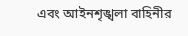এবং আইনশৃঙ্খলা বাহিনীর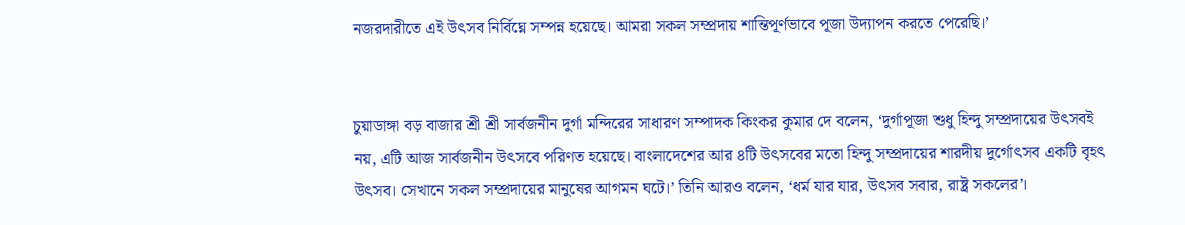নজরদারীতে এই উৎসব নির্বিঘ্নে সম্পন্ন হয়েছে। আমরা সকল সম্প্রদায় শান্তিপূর্ণভাবে পূজা উদ্যাপন করতে পেরেছি।’


চুয়াডাঙ্গা বড় বাজার শ্রী শ্রী সার্বজনীন দুর্গা মন্দিরের সাধারণ সম্পাদক কিংকর কুমার দে বলেন, ‘দুর্গাপূজা শুধু হিন্দু সম্প্রদায়ের উৎসবই নয়, এটি আজ সার্বজনীন উৎসবে পরিণত হয়েছে। বাংলাদেশের আর ৪টি উৎসবের মতো হিন্দু সম্প্রদায়ের শারদীয় দুর্গোৎসব একটি বৃহৎ উৎসব। সেখানে সকল সম্প্রদায়ের মানুষের আগমন ঘটে।’ তিনি আরও বলেন, ‘ধর্ম যার যার, উৎসব সবার, রাষ্ট্র সকলের’।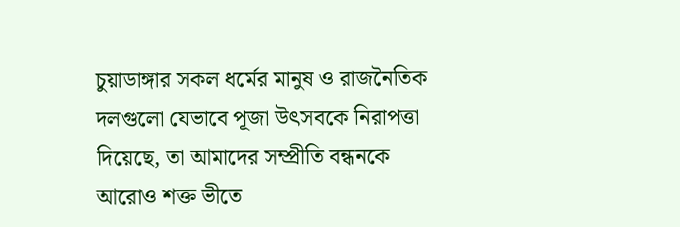চুয়াডাঙ্গার সকল ধর্মের মানুষ ও রাজনৈতিক দলগুলো যেভাবে পূজা উৎসবকে নিরাপত্তা দিয়েছে, তা আমাদের সম্প্রীতি বন্ধনকে আরোও শক্ত ভীতে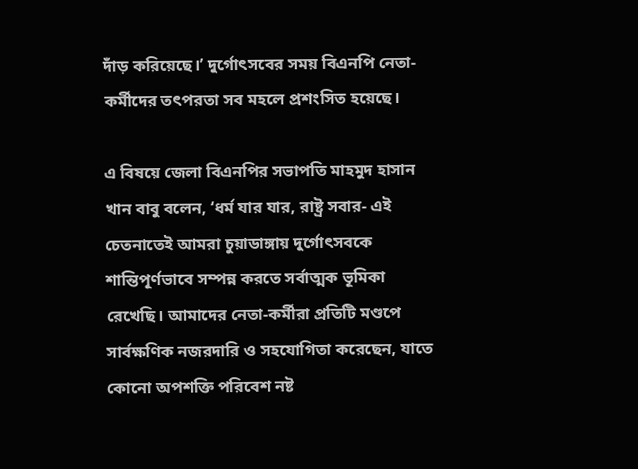দাঁড় করিয়েছে।’ দুর্গোৎসবের সময় বিএনপি নেতা-কর্মীদের তৎপরতা সব মহলে প্রশংসিত হয়েছে।

এ বিষয়ে জেলা বিএনপির সভাপতি মাহমুদ হাসান খান বাবু বলেন, ‘ধর্ম যার যার, রাষ্ট্র সবার- এই চেতনাতেই আমরা চুয়াডাঙ্গায় দুর্গোৎসবকে শান্তিপূর্ণভাবে সম্পন্ন করতে সর্বাত্মক ভূমিকা রেখেছি। আমাদের নেতা-কর্মীরা প্রতিটি মণ্ডপে সার্বক্ষণিক নজরদারি ও সহযোগিতা করেছেন, যাতে কোনো অপশক্তি পরিবেশ নষ্ট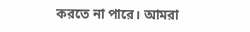করতে না পারে। আমরা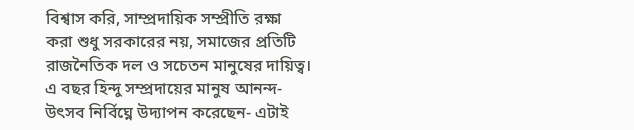বিশ্বাস করি, সাম্প্রদায়িক সম্প্রীতি রক্ষা করা শুধু সরকারের নয়, সমাজের প্রতিটি রাজনৈতিক দল ও সচেতন মানুষের দায়িত্ব। এ বছর হিন্দু সম্প্রদায়ের মানুষ আনন্দ-উৎসব নির্বিঘ্নে উদ্যাপন করেছেন- এটাই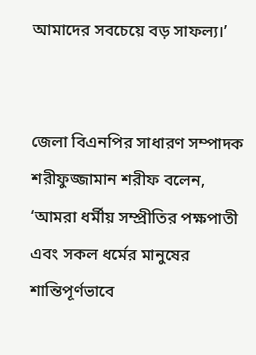আমাদের সবচেয়ে বড় সাফল্য।’


জেলা বিএনপির সাধারণ সম্পাদক  শরীফুজ্জামান শরীফ বলেন, ‘আমরা ধর্মীয় সম্প্রীতির পক্ষপাতী এবং সকল ধর্মের মানুষের শান্তিপূর্ণভাবে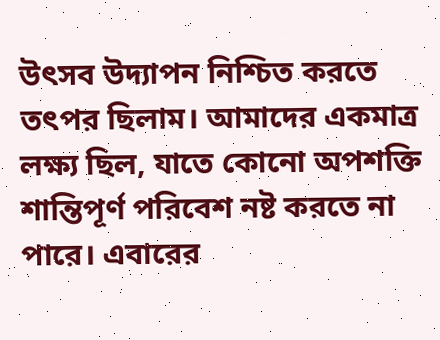উৎসব উদ্যাপন নিশ্চিত করতে তৎপর ছিলাম। আমাদের একমাত্র লক্ষ্য ছিল, যাতে কোনো অপশক্তি শান্তিপূর্ণ পরিবেশ নষ্ট করতে না পারে। এবারের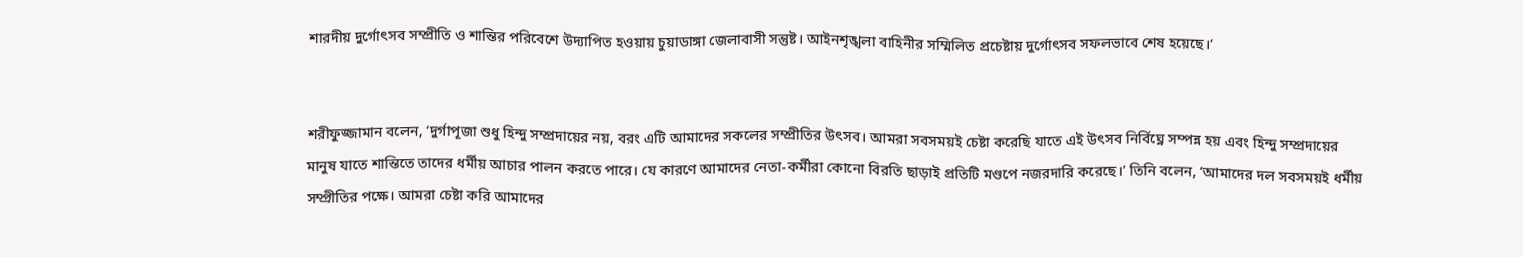শারদীয় দুর্গোৎসব সম্প্রীতি ও শান্তির পরিবেশে উদ্যাপিত হওয়ায় চুয়াডাঙ্গা জেলাবাসী সন্তুষ্ট। আইনশৃঙ্খলা বাহিনীর সম্মিলিত প্রচেষ্টায় দুর্গোৎসব সফলভাবে শেষ হয়েছে।’


শরীফুজ্জামান বলেন, ‘দুর্গাপূজা শুধু হিন্দু সম্প্রদায়ের নয়, বরং এটি আমাদের সকলের সম্প্রীতির উৎসব। আমরা সবসময়ই চেষ্টা করেছি যাতে এই উৎসব নির্বিঘ্নে সম্পন্ন হয় এবং হিন্দু সম্প্রদায়ের মানুষ যাতে শান্তিতে তাদের ধর্মীয় আচার পালন করতে পারে। যে কারণে আমাদের নেতা-কর্মীরা কোনো বিরতি ছাড়াই প্রতিটি মণ্ডপে নজরদারি করেছে।’ তিনি বলেন, ‘আমাদের দল সবসময়ই ধর্মীয় সম্প্রীতির পক্ষে। আমরা চেষ্টা করি আমাদের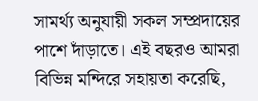সামর্থ্য অনুযায়ী সকল সম্প্রদায়ের পাশে দাঁড়াতে। এই বছরও আমরা বিভিন্ন মন্দিরে সহায়তা করেছি,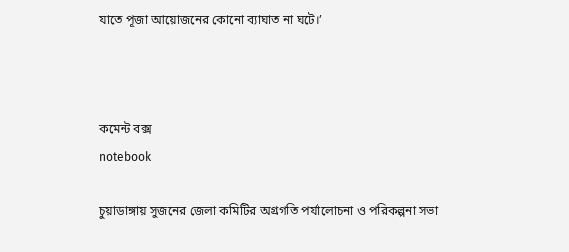যাতে পূজা আয়োজনের কোনো ব্যাঘাত না ঘটে।’



কমেন্ট বক্স
notebook

চুয়াডাঙ্গায় সুজনের জেলা কমিটির অগ্রগতি পর্যালোচনা ও পরিকল্পনা সভা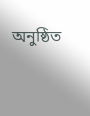অনুষ্ঠিত